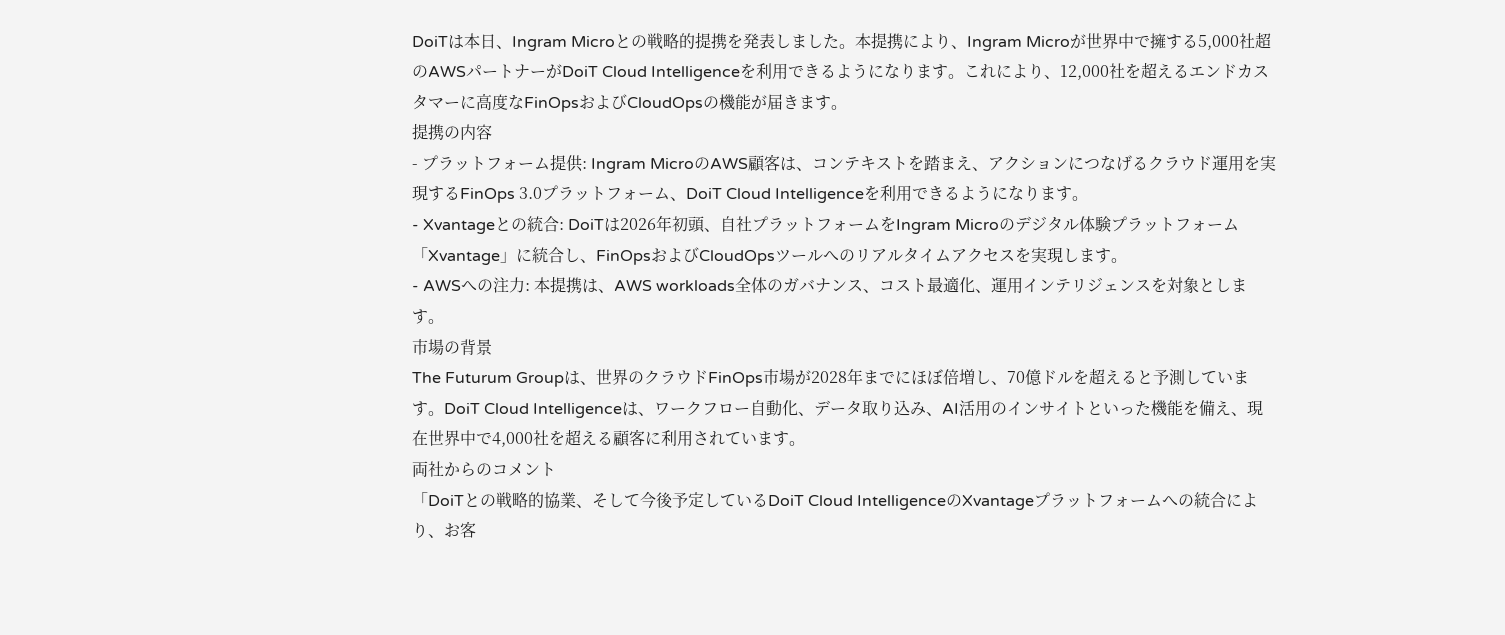DoiTは本日、Ingram Microとの戦略的提携を発表しました。本提携により、Ingram Microが世界中で擁する5,000社超のAWSパートナーがDoiT Cloud Intelligenceを利用できるようになります。これにより、12,000社を超えるエンドカスタマーに高度なFinOpsおよびCloudOpsの機能が届きます。
提携の内容
- プラットフォーム提供: Ingram MicroのAWS顧客は、コンテキストを踏まえ、アクションにつなげるクラウド運用を実現するFinOps 3.0プラットフォーム、DoiT Cloud Intelligenceを利用できるようになります。
- Xvantageとの統合: DoiTは2026年初頭、自社プラットフォームをIngram Microのデジタル体験プラットフォーム「Xvantage」に統合し、FinOpsおよびCloudOpsツールへのリアルタイムアクセスを実現します。
- AWSへの注力: 本提携は、AWS workloads全体のガバナンス、コスト最適化、運用インテリジェンスを対象とします。
市場の背景
The Futurum Groupは、世界のクラウドFinOps市場が2028年までにほぼ倍増し、70億ドルを超えると予測しています。DoiT Cloud Intelligenceは、ワークフロー自動化、データ取り込み、AI活用のインサイトといった機能を備え、現在世界中で4,000社を超える顧客に利用されています。
両社からのコメント
「DoiTとの戦略的協業、そして今後予定しているDoiT Cloud IntelligenceのXvantageプラットフォームへの統合により、お客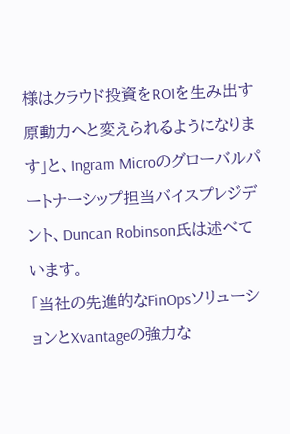様はクラウド投資をROIを生み出す原動力へと変えられるようになります」と、Ingram Microのグローバルパートナーシップ担当バイスプレジデント、Duncan Robinson氏は述べています。
「当社の先進的なFinOpsソリューションとXvantageの強力な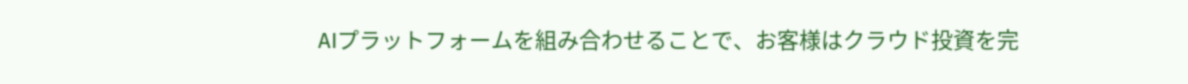AIプラットフォームを組み合わせることで、お客様はクラウド投資を完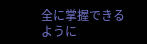全に掌握できるように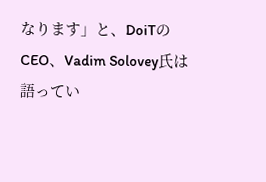なります」と、DoiTのCEO、Vadim Solovey氏は語ってい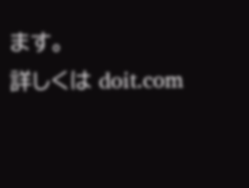ます。
詳しくは doit.com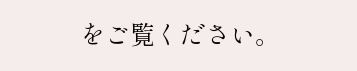をご覧ください。